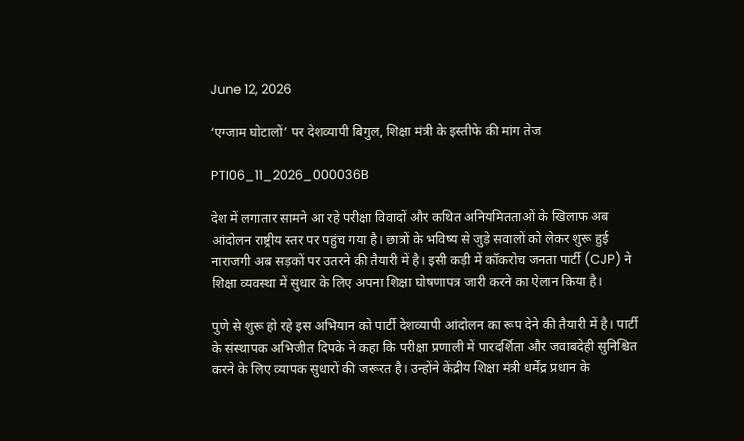June 12, 2026

‘एग्जाम घोटालों’ पर देशव्यापी बिगुल, शिक्षा मंत्री के इस्तीफे की मांग तेज

PTI06_11_2026_000036B

देश में लगातार सामने आ रहे परीक्षा विवादों और कथित अनियमितताओं के खिलाफ अब आंदोलन राष्ट्रीय स्तर पर पहुंच गया है। छात्रों के भविष्य से जुड़े सवालों को लेकर शुरू हुई नाराजगी अब सड़कों पर उतरने की तैयारी में है। इसी कड़ी में कॉकरोच जनता पार्टी (CJP) ने शिक्षा व्यवस्था में सुधार के लिए अपना शिक्षा घोषणापत्र जारी करने का ऐलान किया है।

पुणे से शुरू हो रहे इस अभियान को पार्टी देशव्यापी आंदोलन का रूप देने की तैयारी में है। पार्टी के संस्थापक अभिजीत दिपके ने कहा कि परीक्षा प्रणाली में पारदर्शिता और जवाबदेही सुनिश्चित करने के लिए व्यापक सुधारों की जरूरत है। उन्होंने केंद्रीय शिक्षा मंत्री धर्मेंद्र प्रधान के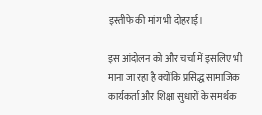इस्तीफे की मांग भी दोहराई।

इस आंदोलन को और चर्चा में इसलिए भी माना जा रहा है क्योंकि प्रसिद्ध सामाजिक कार्यकर्ता और शिक्षा सुधारों के समर्थक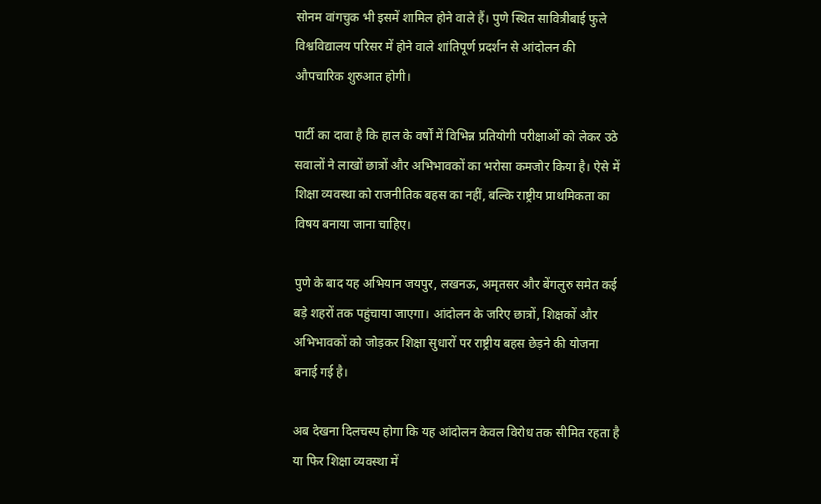सोनम वांगचुक भी इसमें शामिल होने वाले हैं। पुणे स्थित सावित्रीबाई फुले विश्वविद्यालय परिसर में होने वाले शांतिपूर्ण प्रदर्शन से आंदोलन की औपचारिक शुरुआत होगी।

पार्टी का दावा है कि हाल के वर्षों में विभिन्न प्रतियोगी परीक्षाओं को लेकर उठे सवालों ने लाखों छात्रों और अभिभावकों का भरोसा कमजोर किया है। ऐसे में शिक्षा व्यवस्था को राजनीतिक बहस का नहीं, बल्कि राष्ट्रीय प्राथमिकता का विषय बनाया जाना चाहिए।

पुणे के बाद यह अभियान जयपुर, लखनऊ, अमृतसर और बेंगलुरु समेत कई बड़े शहरों तक पहुंचाया जाएगा। आंदोलन के जरिए छात्रों, शिक्षकों और अभिभावकों को जोड़कर शिक्षा सुधारों पर राष्ट्रीय बहस छेड़ने की योजना बनाई गई है।

अब देखना दिलचस्प होगा कि यह आंदोलन केवल विरोध तक सीमित रहता है या फिर शिक्षा व्यवस्था में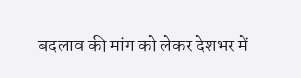बदलाव की मांग को लेकर देशभर में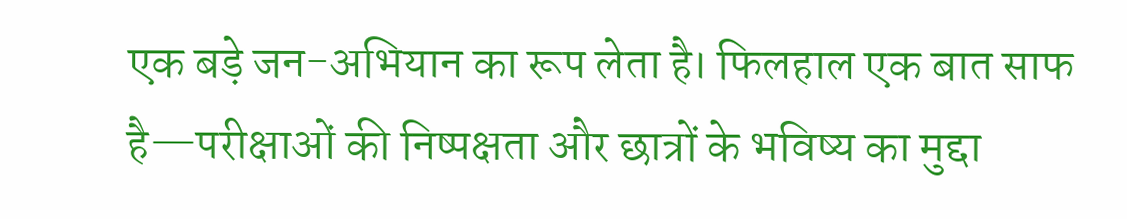एक बड़े जन-अभियान का रूप लेता है। फिलहाल एक बात साफ है—परीक्षाओं की निष्पक्षता और छात्रों के भविष्य का मुद्दा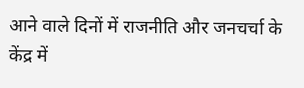आने वाले दिनों में राजनीति और जनचर्चा के केंद्र में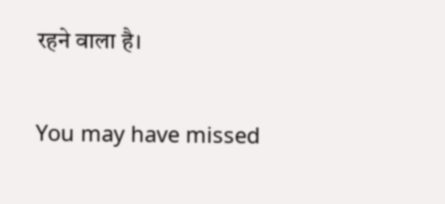रहने वाला है।

You may have missed